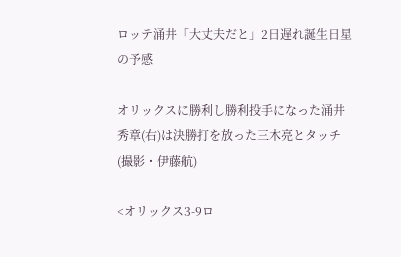ロッテ涌井「大丈夫だと」2日遅れ誕生日星の予感

オリックスに勝利し勝利投手になった涌井秀章(右)は決勝打を放った三木亮とタッチ(撮影・伊藤航)

<オリックス3-9ロ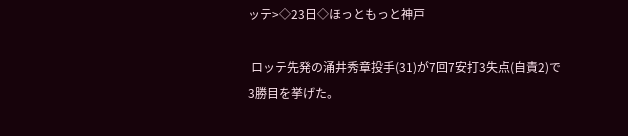ッテ>◇23日◇ほっともっと神戸

 ロッテ先発の涌井秀章投手(31)が7回7安打3失点(自責2)で3勝目を挙げた。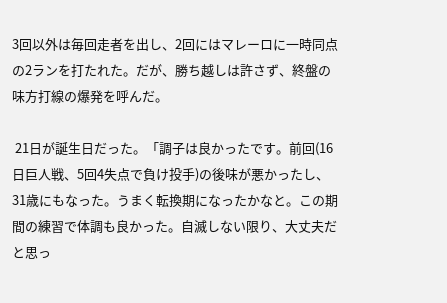3回以外は毎回走者を出し、2回にはマレーロに一時同点の2ランを打たれた。だが、勝ち越しは許さず、終盤の味方打線の爆発を呼んだ。

 21日が誕生日だった。「調子は良かったです。前回(16日巨人戦、5回4失点で負け投手)の後味が悪かったし、31歳にもなった。うまく転換期になったかなと。この期間の練習で体調も良かった。自滅しない限り、大丈夫だと思っ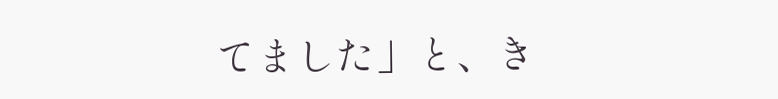てました」と、き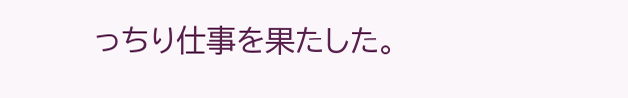っちり仕事を果たした。